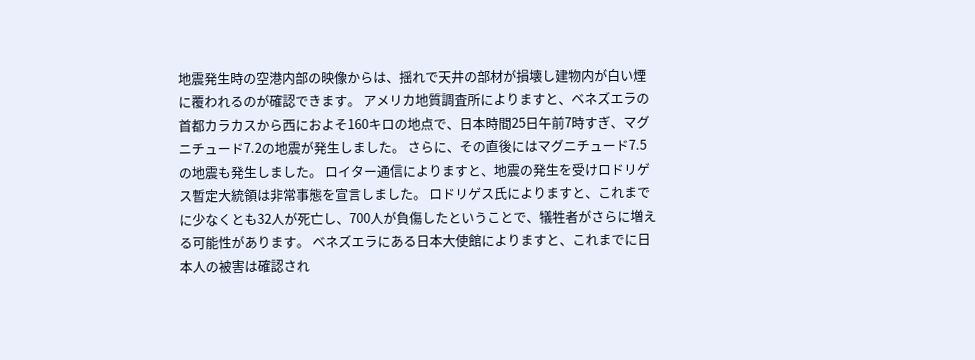地震発生時の空港内部の映像からは、揺れで天井の部材が損壊し建物内が白い煙に覆われるのが確認できます。 アメリカ地質調査所によりますと、ベネズエラの首都カラカスから西におよそ160キロの地点で、日本時間25日午前7時すぎ、マグニチュード7.2の地震が発生しました。 さらに、その直後にはマグニチュード7.5の地震も発生しました。 ロイター通信によりますと、地震の発生を受けロドリゲス暫定大統領は非常事態を宣言しました。 ロドリゲス氏によりますと、これまでに少なくとも32人が死亡し、700人が負傷したということで、犠牲者がさらに増える可能性があります。 ベネズエラにある日本大使館によりますと、これまでに日本人の被害は確認され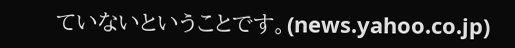ていないということです。(news.yahoo.co.jp)